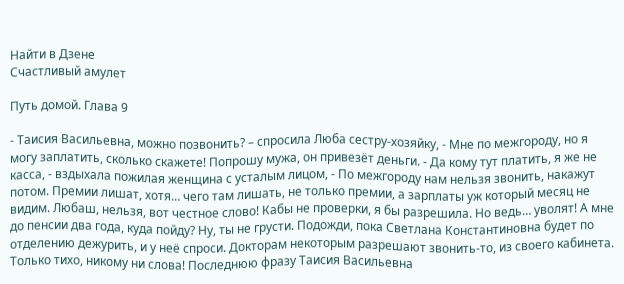Найти в Дзене
Счастливый амулет

Путь домой. Глава 9

- Таисия Васильевна, можно позвонить? – спросила Люба сестру-хозяйку, - Мне по межгороду, но я могу заплатить, сколько скажете! Попрошу мужа, он привезёт деньги. - Да кому тут платить, я же не касса, - вздыхала пожилая женщина с усталым лицом, - По межгороду нам нельзя звонить, накажут потом. Премии лишат, хотя… чего там лишать, не только премии, а зарплаты уж который месяц не видим. Любаш, нельзя, вот честное слово! Кабы не проверки, я бы разрешила. Но ведь… уволят! А мне до пенсии два года, куда пойду? Ну, ты не грусти. Подожди, пока Светлана Константиновна будет по отделению дежурить, и у неё спроси. Докторам некоторым разрешают звонить-то, из своего кабинета. Только тихо, никому ни слова! Последнюю фразу Таисия Васильевна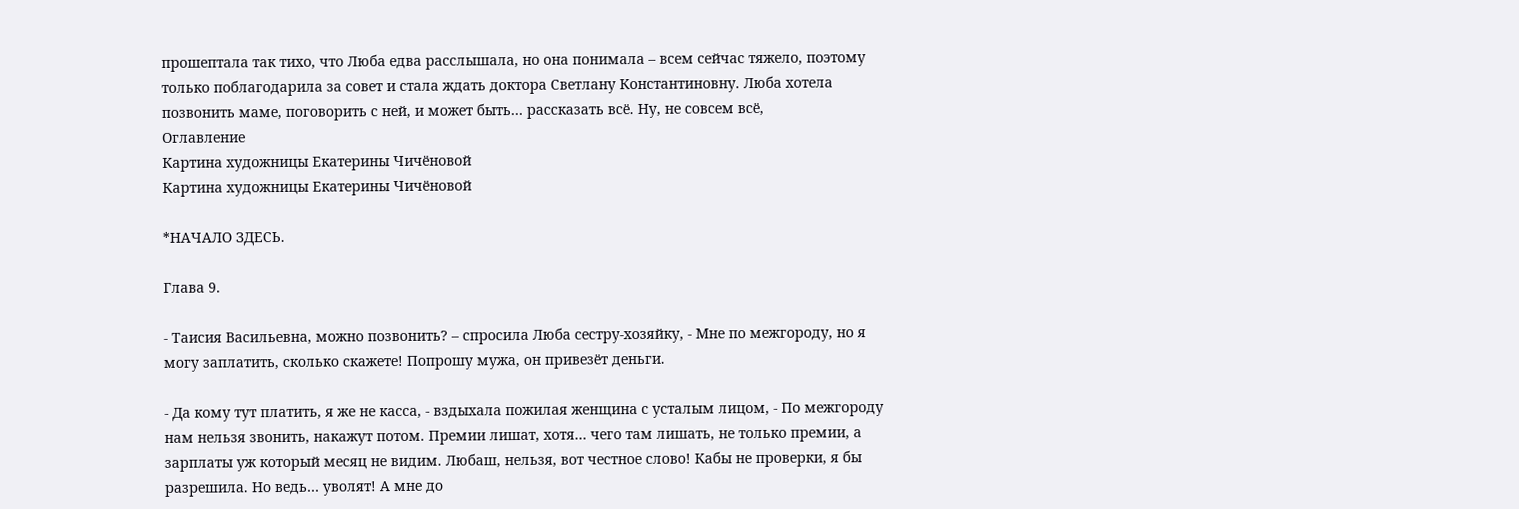прошептала так тихо, что Люба едва расслышала, но она понимала – всем сейчас тяжело, поэтому только поблагодарила за совет и стала ждать доктора Светлану Константиновну. Люба хотела позвонить маме, поговорить с ней, и может быть… рассказать всё. Ну, не совсем всё,
Оглавление
Картина художницы Екатерины Чичёновой
Картина художницы Екатерины Чичёновой

*НАЧАЛО ЗДЕСЬ.

Глава 9.

- Таисия Васильевна, можно позвонить? – спросила Люба сестру-хозяйку, - Мне по межгороду, но я могу заплатить, сколько скажете! Попрошу мужа, он привезёт деньги.

- Да кому тут платить, я же не касса, - вздыхала пожилая женщина с усталым лицом, - По межгороду нам нельзя звонить, накажут потом. Премии лишат, хотя… чего там лишать, не только премии, а зарплаты уж который месяц не видим. Любаш, нельзя, вот честное слово! Кабы не проверки, я бы разрешила. Но ведь… уволят! А мне до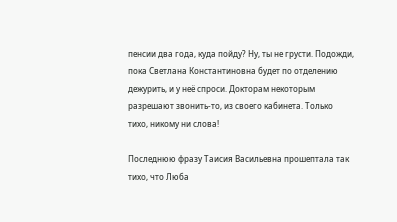пенсии два года, куда пойду? Ну, ты не грусти. Подожди, пока Светлана Константиновна будет по отделению дежурить, и у неё спроси. Докторам некоторым разрешают звонить-то, из своего кабинета. Только тихо, никому ни слова!

Последнюю фразу Таисия Васильевна прошептала так тихо, что Люба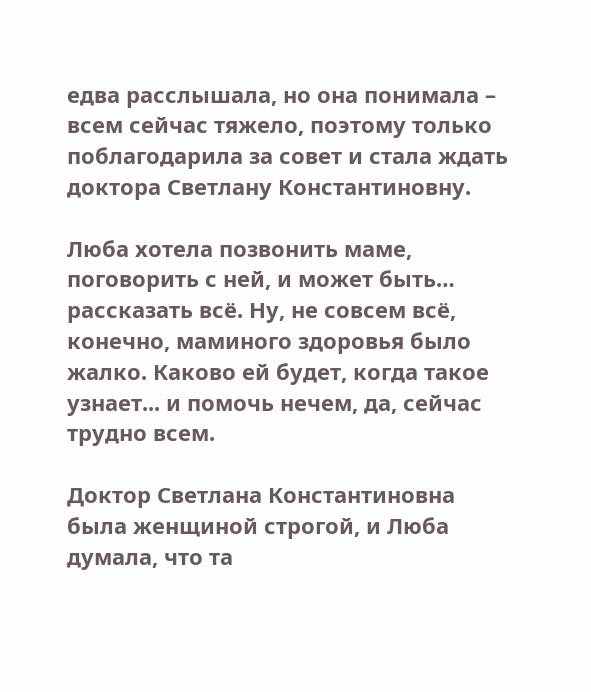едва расслышала, но она понимала – всем сейчас тяжело, поэтому только поблагодарила за совет и стала ждать доктора Светлану Константиновну.

Люба хотела позвонить маме, поговорить с ней, и может быть… рассказать всё. Ну, не совсем всё, конечно, маминого здоровья было жалко. Каково ей будет, когда такое узнает... и помочь нечем, да, сейчас трудно всем.

Доктор Светлана Константиновна была женщиной строгой, и Люба думала, что та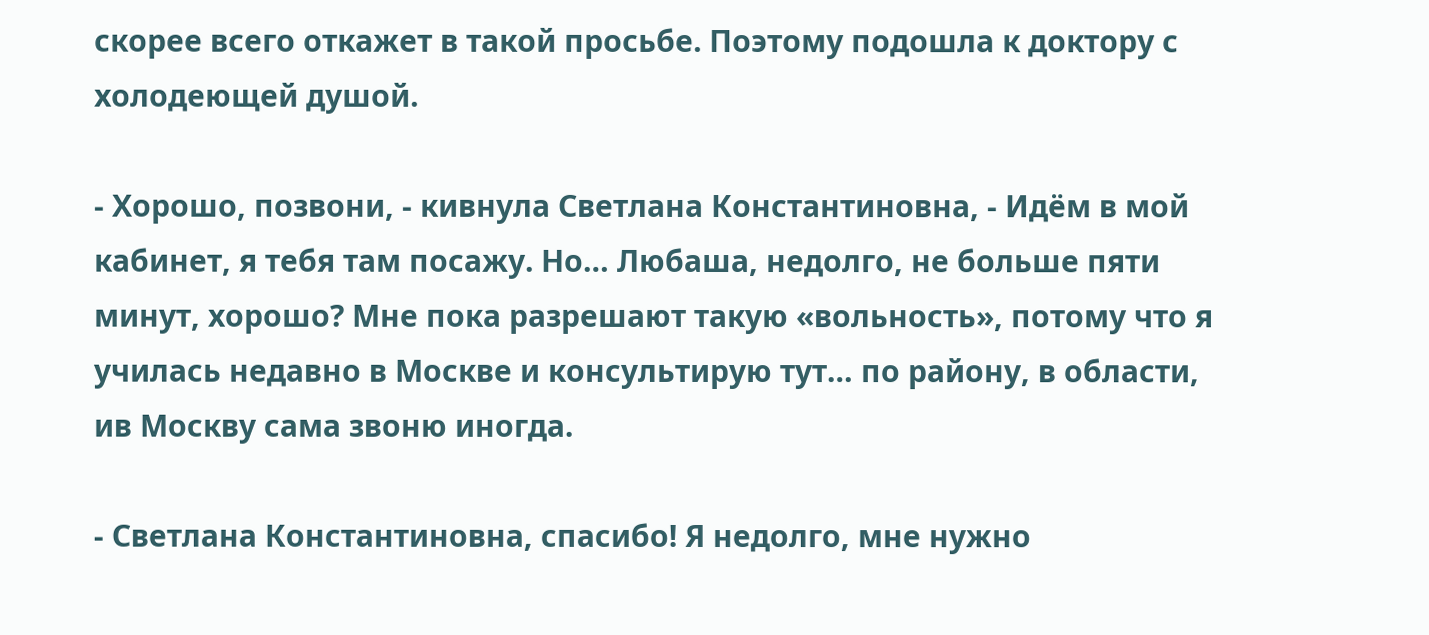скорее всего откажет в такой просьбе. Поэтому подошла к доктору с холодеющей душой.

- Хорошо, позвони, - кивнула Светлана Константиновна, - Идём в мой кабинет, я тебя там посажу. Но… Любаша, недолго, не больше пяти минут, хорошо? Мне пока разрешают такую «вольность», потому что я училась недавно в Москве и консультирую тут… по району, в области, ив Москву сама звоню иногда.

- Светлана Константиновна, спасибо! Я недолго, мне нужно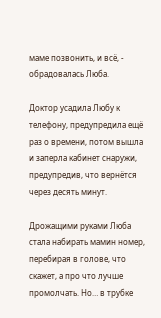маме позвонить, и всё, - обрадовалась Люба.

Доктор усадила Любу к телефону, предупредила ещё раз о времени, потом вышла и заперла кабинет снаружи, предупредив, что вернётся через десять минут.

Дрожащими руками Люба стала набирать мамин номер, перебирая в голове, что скажет, а про что лучше промолчать. Но… в трубке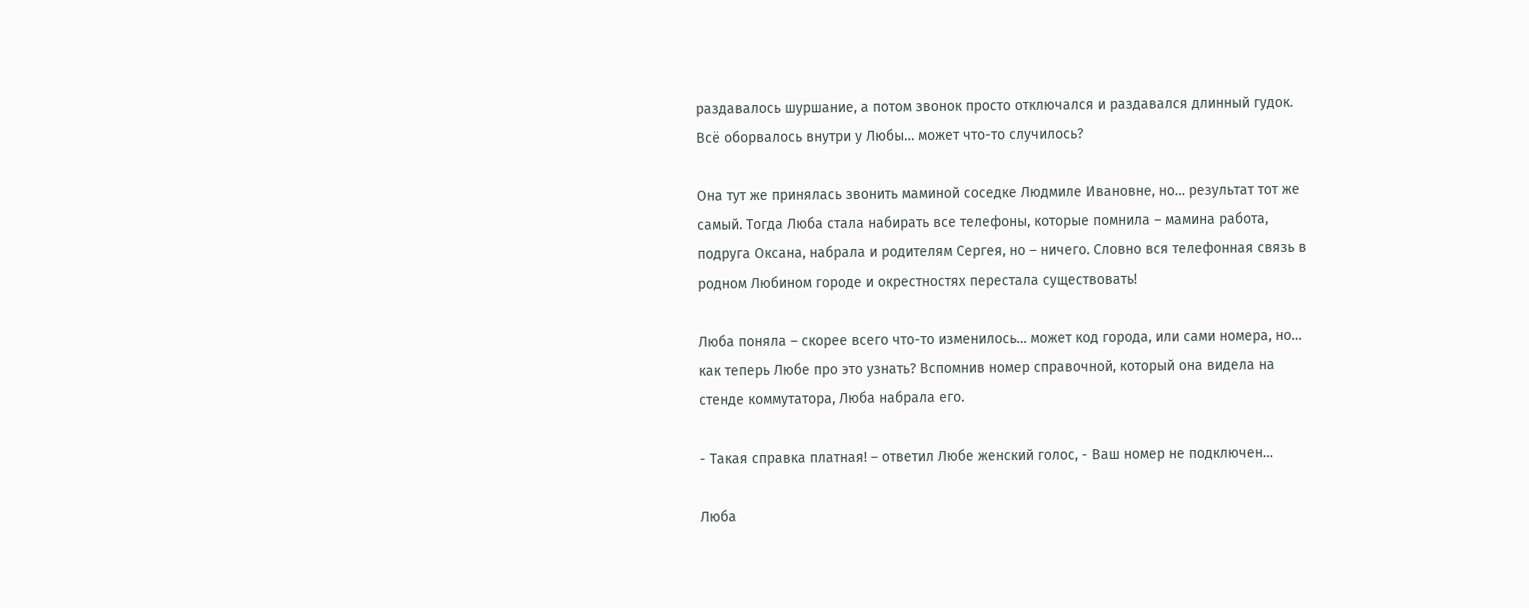раздавалось шуршание, а потом звонок просто отключался и раздавался длинный гудок. Всё оборвалось внутри у Любы… может что-то случилось?

Она тут же принялась звонить маминой соседке Людмиле Ивановне, но… результат тот же самый. Тогда Люба стала набирать все телефоны, которые помнила – мамина работа, подруга Оксана, набрала и родителям Сергея, но – ничего. Словно вся телефонная связь в родном Любином городе и окрестностях перестала существовать!

Люба поняла – скорее всего что-то изменилось… может код города, или сами номера, но… как теперь Любе про это узнать? Вспомнив номер справочной, который она видела на стенде коммутатора, Люба набрала его.

- Такая справка платная! – ответил Любе женский голос, - Ваш номер не подключен…

Люба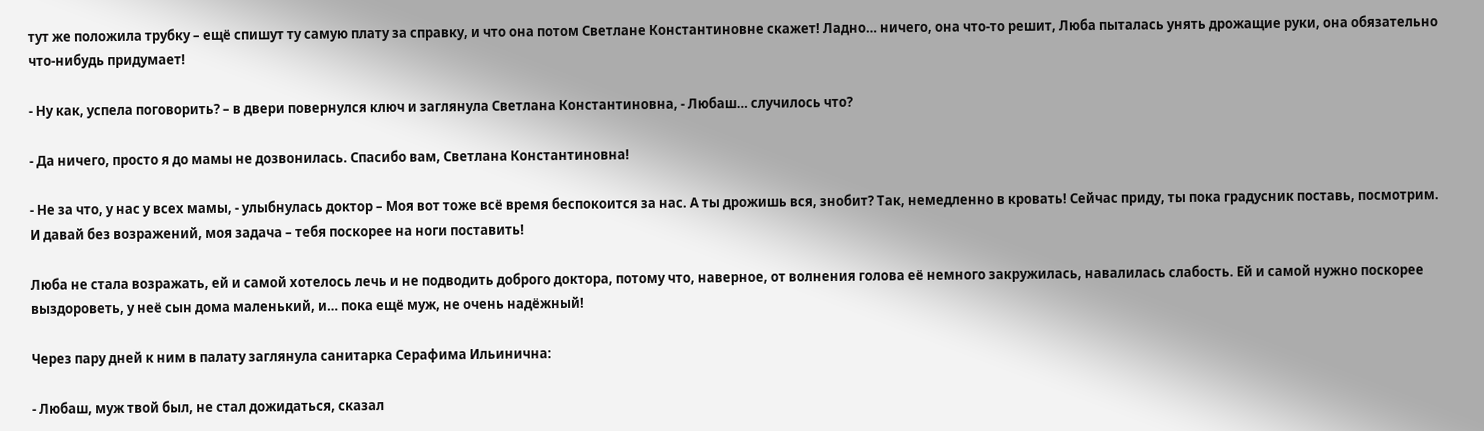тут же положила трубку – ещё спишут ту самую плату за справку, и что она потом Светлане Константиновне скажет! Ладно… ничего, она что-то решит, Люба пыталась унять дрожащие руки, она обязательно что-нибудь придумает!

- Ну как, успела поговорить? – в двери повернулся ключ и заглянула Светлана Константиновна, - Любаш… случилось что?

- Да ничего, просто я до мамы не дозвонилась. Спасибо вам, Светлана Константиновна!

- Не за что, у нас у всех мамы, - улыбнулась доктор – Моя вот тоже всё время беспокоится за нас. А ты дрожишь вся, знобит? Так, немедленно в кровать! Сейчас приду, ты пока градусник поставь, посмотрим. И давай без возражений, моя задача – тебя поскорее на ноги поставить!

Люба не стала возражать, ей и самой хотелось лечь и не подводить доброго доктора, потому что, наверное, от волнения голова её немного закружилась, навалилась слабость. Ей и самой нужно поскорее выздороветь, у неё сын дома маленький, и… пока ещё муж, не очень надёжный!

Через пару дней к ним в палату заглянула санитарка Серафима Ильинична:

- Любаш, муж твой был, не стал дожидаться, сказал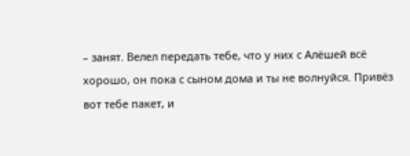– занят. Велел передать тебе, что у них с Алёшей всё хорошо, он пока с сыном дома и ты не волнуйся. Привёз вот тебе пакет, и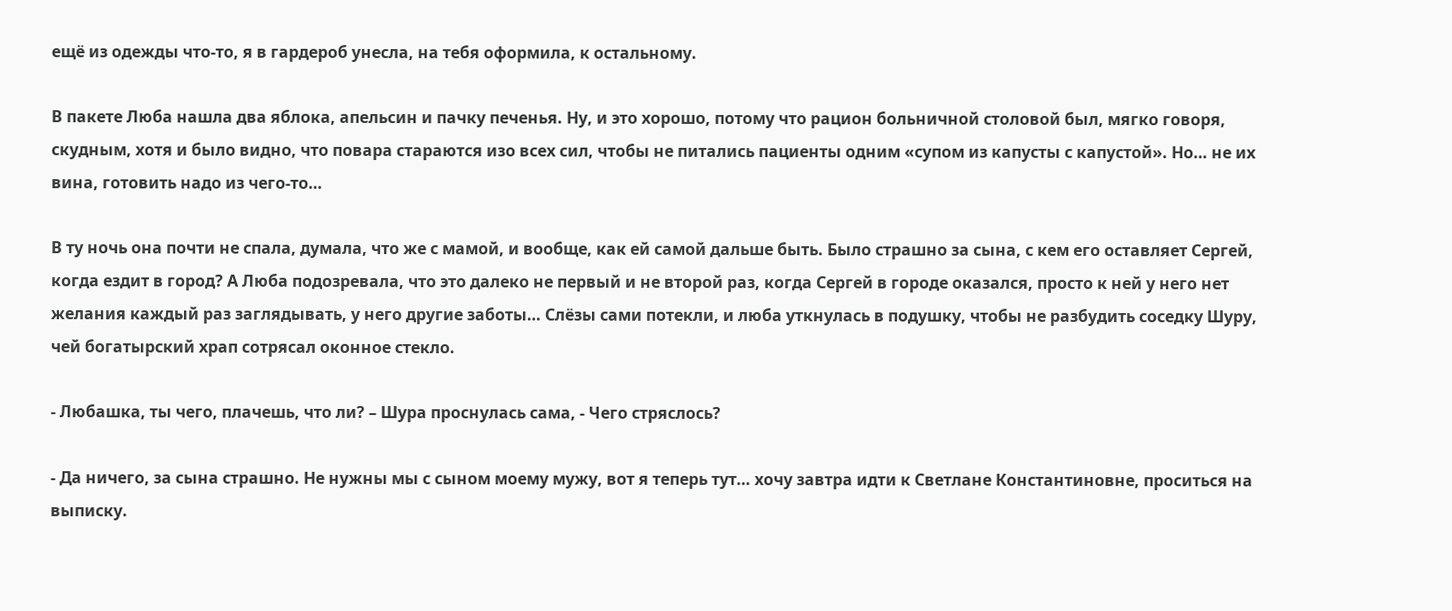ещё из одежды что-то, я в гардероб унесла, на тебя оформила, к остальному.

В пакете Люба нашла два яблока, апельсин и пачку печенья. Ну, и это хорошо, потому что рацион больничной столовой был, мягко говоря, скудным, хотя и было видно, что повара стараются изо всех сил, чтобы не питались пациенты одним «супом из капусты с капустой». Но… не их вина, готовить надо из чего-то…

В ту ночь она почти не спала, думала, что же с мамой, и вообще, как ей самой дальше быть. Было страшно за сына, с кем его оставляет Сергей, когда ездит в город? А Люба подозревала, что это далеко не первый и не второй раз, когда Сергей в городе оказался, просто к ней у него нет желания каждый раз заглядывать, у него другие заботы… Слёзы сами потекли, и люба уткнулась в подушку, чтобы не разбудить соседку Шуру, чей богатырский храп сотрясал оконное стекло.

- Любашка, ты чего, плачешь, что ли? – Шура проснулась сама, - Чего стряслось?

- Да ничего, за сына страшно. Не нужны мы с сыном моему мужу, вот я теперь тут… хочу завтра идти к Светлане Константиновне, проситься на выписку.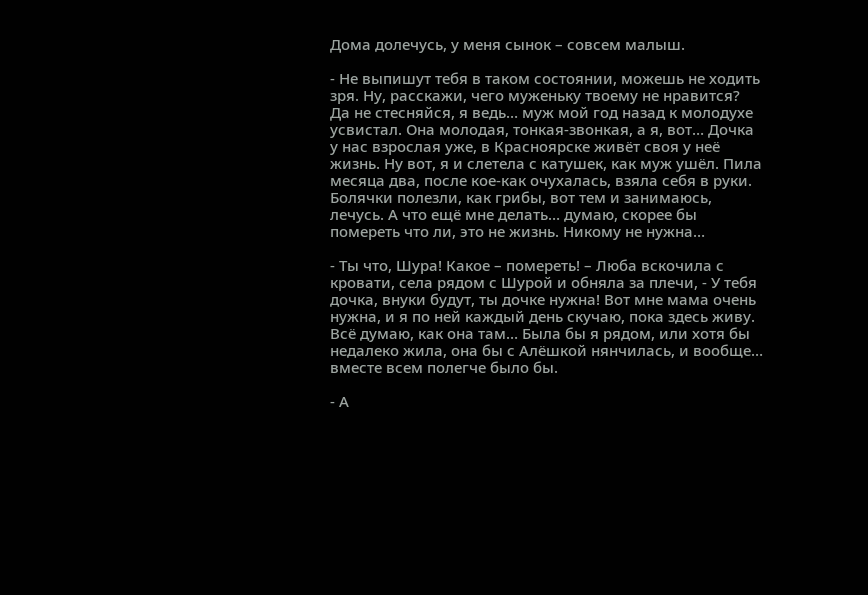Дома долечусь, у меня сынок – совсем малыш.

- Не выпишут тебя в таком состоянии, можешь не ходить зря. Ну, расскажи, чего муженьку твоему не нравится? Да не стесняйся, я ведь… муж мой год назад к молодухе усвистал. Она молодая, тонкая-звонкая, а я, вот… Дочка у нас взрослая уже, в Красноярске живёт своя у неё жизнь. Ну вот, я и слетела с катушек, как муж ушёл. Пила месяца два, после кое-как очухалась, взяла себя в руки. Болячки полезли, как грибы, вот тем и занимаюсь, лечусь. А что ещё мне делать… думаю, скорее бы помереть что ли, это не жизнь. Никому не нужна…

- Ты что, Шура! Какое – помереть! – Люба вскочила с кровати, села рядом с Шурой и обняла за плечи, - У тебя дочка, внуки будут, ты дочке нужна! Вот мне мама очень нужна, и я по ней каждый день скучаю, пока здесь живу. Всё думаю, как она там… Была бы я рядом, или хотя бы недалеко жила, она бы с Алёшкой нянчилась, и вообще… вместе всем полегче было бы.

- А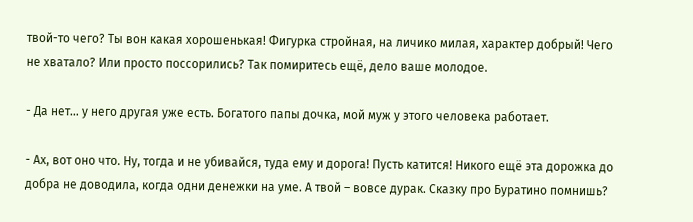твой-то чего? Ты вон какая хорошенькая! Фигурка стройная, на личико милая, характер добрый! Чего не хватало? Или просто поссорились? Так помиритесь ещё, дело ваше молодое.

- Да нет… у него другая уже есть. Богатого папы дочка, мой муж у этого человека работает.

- Ах, вот оно что. Ну, тогда и не убивайся, туда ему и дорога! Пусть катится! Никого ещё эта дорожка до добра не доводила, когда одни денежки на уме. А твой – вовсе дурак. Сказку про Буратино помнишь?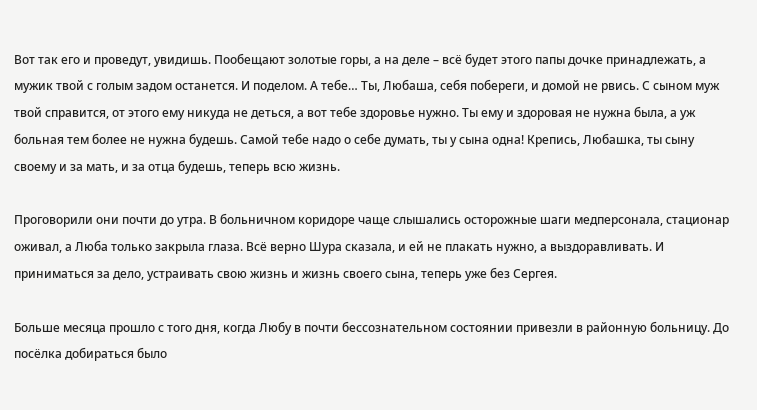Вот так его и проведут, увидишь. Пообещают золотые горы, а на деле – всё будет этого папы дочке принадлежать, а мужик твой с голым задом останется. И поделом. А тебе… Ты, Любаша, себя побереги, и домой не рвись. С сыном муж твой справится, от этого ему никуда не деться, а вот тебе здоровье нужно. Ты ему и здоровая не нужна была, а уж больная тем более не нужна будешь. Самой тебе надо о себе думать, ты у сына одна! Крепись, Любашка, ты сыну своему и за мать, и за отца будешь, теперь всю жизнь.

Проговорили они почти до утра. В больничном коридоре чаще слышались осторожные шаги медперсонала, стационар оживал, а Люба только закрыла глаза. Всё верно Шура сказала, и ей не плакать нужно, а выздоравливать. И приниматься за дело, устраивать свою жизнь и жизнь своего сына, теперь уже без Сергея.

Больше месяца прошло с того дня, когда Любу в почти бессознательном состоянии привезли в районную больницу. До посёлка добираться было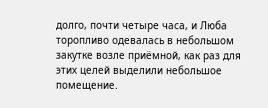долго, почти четыре часа, и Люба торопливо одевалась в небольшом закутке возле приёмной, как раз для этих целей выделили небольшое помещение.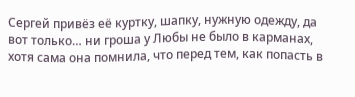Сергей привёз её куртку, шапку, нужную одежду, да вот только… ни гроша у Любы не было в карманах, хотя сама она помнила, что перед тем, как попасть в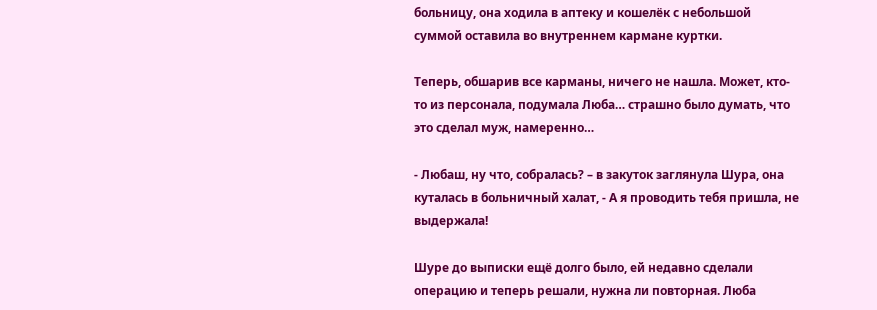больницу, она ходила в аптеку и кошелёк с небольшой суммой оставила во внутреннем кармане куртки.

Теперь, обшарив все карманы, ничего не нашла. Может, кто-то из персонала, подумала Люба… страшно было думать, что это сделал муж, намеренно…

- Любаш, ну что, собралась? – в закуток заглянула Шура, она куталась в больничный халат, - А я проводить тебя пришла, не выдержала!

Шуре до выписки ещё долго было, ей недавно сделали операцию и теперь решали, нужна ли повторная. Люба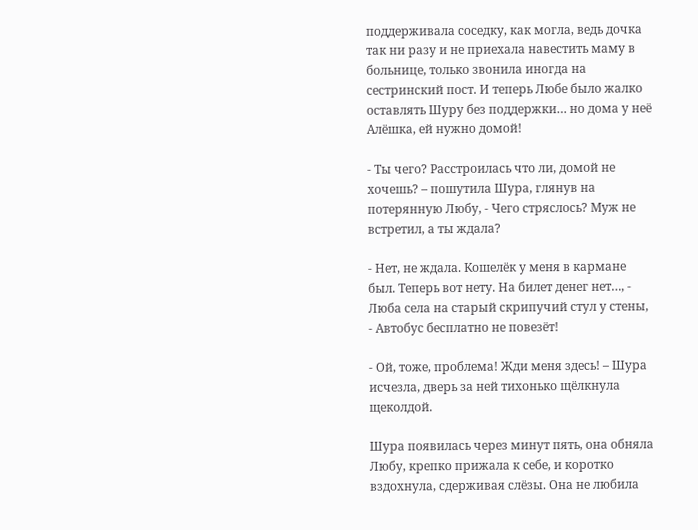поддерживала соседку, как могла, ведь дочка так ни разу и не приехала навестить маму в больнице, только звонила иногда на сестринский пост. И теперь Любе было жалко оставлять Шуру без поддержки… но дома у неё Алёшка, ей нужно домой!

- Ты чего? Расстроилась что ли, домой не хочешь? – пошутила Шура, глянув на потерянную Любу, - Чего стряслось? Муж не встретил, а ты ждала?

- Нет, не ждала. Кошелёк у меня в кармане был. Теперь вот нету. На билет денег нет…, - Люба села на старый скрипучий стул у стены, - Автобус бесплатно не повезёт!

- Ой, тоже, проблема! Жди меня здесь! – Шура исчезла, дверь за ней тихонько щёлкнула щеколдой.

Шура появилась через минут пять, она обняла Любу, крепко прижала к себе, и коротко вздохнула, сдерживая слёзы. Она не любила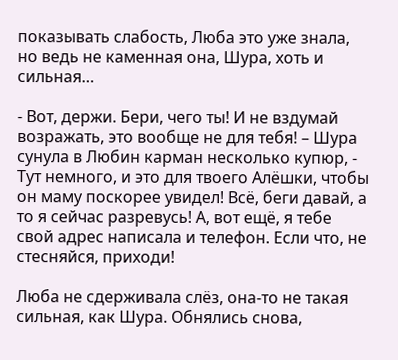показывать слабость, Люба это уже знала, но ведь не каменная она, Шура, хоть и сильная…

- Вот, держи. Бери, чего ты! И не вздумай возражать, это вообще не для тебя! – Шура сунула в Любин карман несколько купюр, - Тут немного, и это для твоего Алёшки, чтобы он маму поскорее увидел! Всё, беги давай, а то я сейчас разревусь! А, вот ещё, я тебе свой адрес написала и телефон. Если что, не стесняйся, приходи!

Люба не сдерживала слёз, она-то не такая сильная, как Шура. Обнялись снова,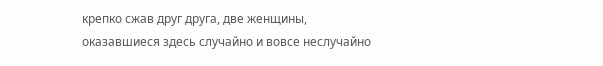крепко сжав друг друга, две женщины, оказавшиеся здесь случайно и вовсе неслучайно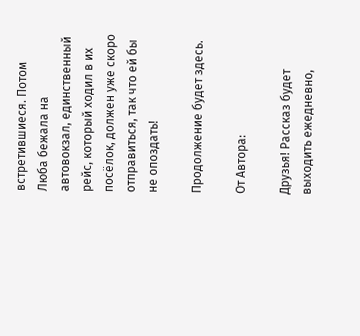встретившиеся. Потом Люба бежала на автовокзал, единственный рейс, который ходил в их посёлок, должен уже скоро отправиться, так что ей бы не опоздать!

Продолжение будет здесь.

От Автора:

Друзья! Рассказ будет выходить ежедневно,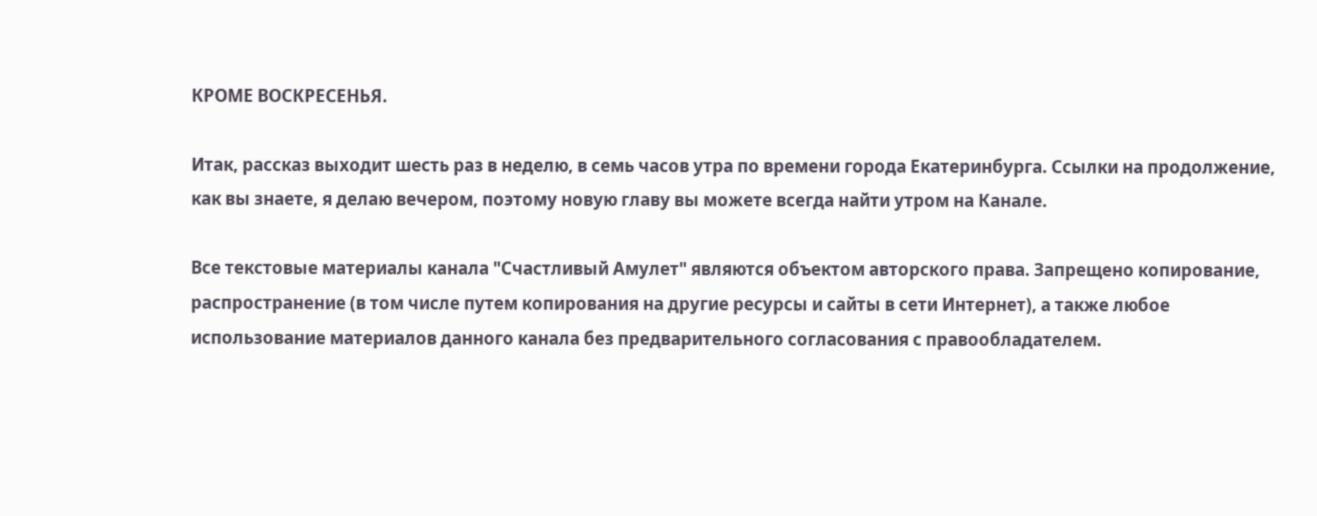КРОМЕ ВОСКРЕСЕНЬЯ.

Итак, рассказ выходит шесть раз в неделю, в семь часов утра по времени города Екатеринбурга. Ссылки на продолжение, как вы знаете, я делаю вечером, поэтому новую главу вы можете всегда найти утром на Канале.

Все текстовые материалы канала "Счастливый Амулет" являются объектом авторского права. Запрещено копирование, распространение (в том числе путем копирования на другие ресурсы и сайты в сети Интернет), а также любое использование материалов данного канала без предварительного согласования с правообладателем.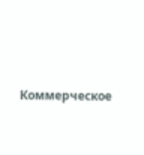Коммерческое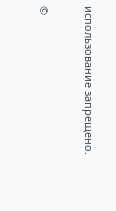использование запрещено.

©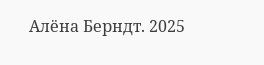Алёна Берндт. 2025